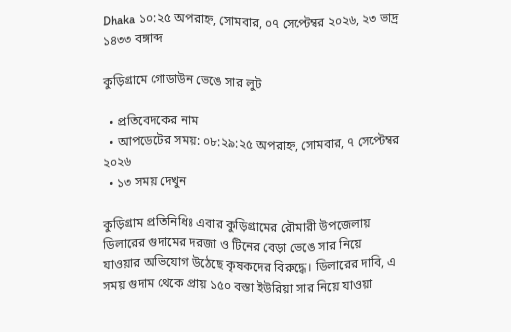Dhaka ১০:২৫ অপরাহ্ন, সোমবার, ০৭ সেপ্টেম্বর ২০২৬, ২৩ ভাদ্র ১৪৩৩ বঙ্গাব্দ

কুড়িগ্রামে গোডাউন ভেঙে সার লুট

  • প্রতিবেদকের নাম
  • আপডেটের সময়: ০৮:২৯:২৫ অপরাহ্ন, সোমবার, ৭ সেপ্টেম্বর ২০২৬
  • ১৩ সময় দেখুন

কুড়িগ্রাম প্রতিনিধিঃ এবার কুড়িগ্রামের রৌমারী উপজেলায় ডিলারের গুদামের দরজা ও টিনের বেড়া ভেঙে সার নিয়ে যাওয়ার অভিযোগ উঠেছে কৃষকদের বিরুদ্ধে। ডিলারের দাবি, এ সময় গুদাম থেকে প্রায় ১৫০ বস্তা ইউরিয়া সার নিয়ে যাওয়া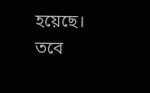হয়েছে। তবে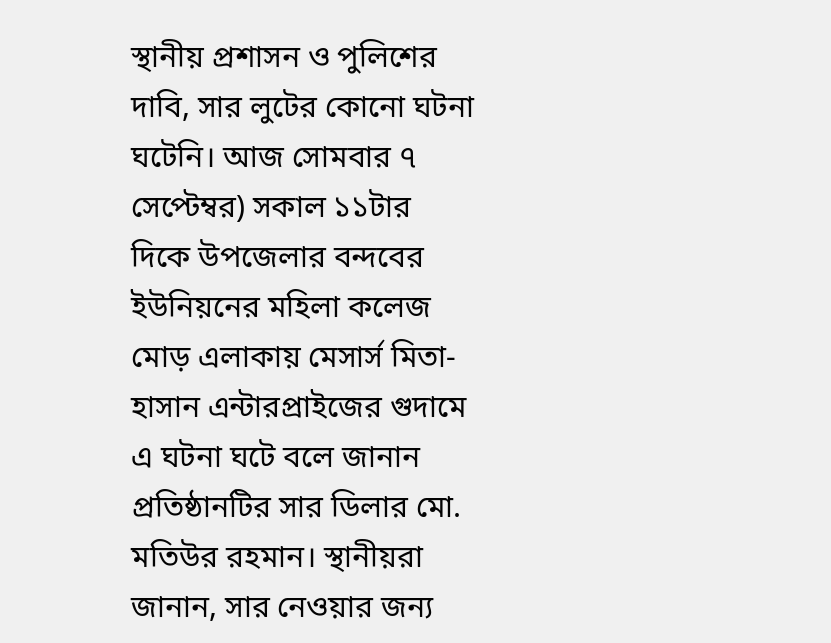স্থানীয় প্রশাসন ও পুলিশের দাবি, সার লুটের কোনো ঘটনা ঘটেনি। আজ সোমবার ৭ সেপ্টেম্বর) সকাল ১১টার দিকে উপজেলার বন্দবের ইউনিয়নের মহিলা কলেজ মোড় এলাকায় মেসার্স মিতা-হাসান এন্টারপ্রাইজের গুদামে এ ঘটনা ঘটে বলে জানান প্রতিষ্ঠানটির সার ডিলার মো. মতিউর রহমান। স্থানীয়রা জানান, সার নেওয়ার জন্য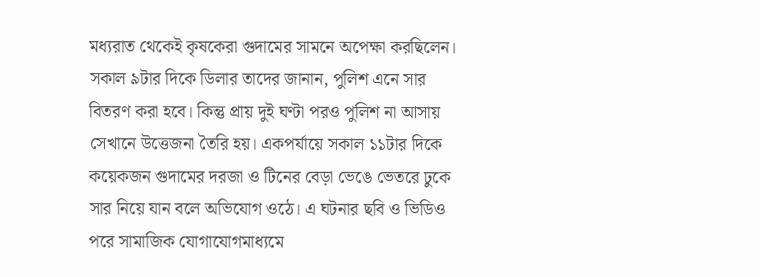মধ্যরাত থেকেই কৃষকেরা গুদামের সামনে অপেক্ষা করছিলেন। সকাল ৯টার দিকে ডিলার তাদের জানান, পুলিশ এনে সার বিতরণ করা হবে। কিন্তু প্রায় দুই ঘণ্টা পরও পুলিশ না আসায় সেখানে উত্তেজনা তৈরি হয়। একপর্যায়ে সকাল ১১টার দিকে কয়েকজন গুদামের দরজা ও টিনের বেড়া ভেঙে ভেতরে ঢুকে সার নিয়ে যান বলে অভিযোগ ওঠে। এ ঘটনার ছবি ও ভিডিও পরে সামাজিক যোগাযোগমাধ্যমে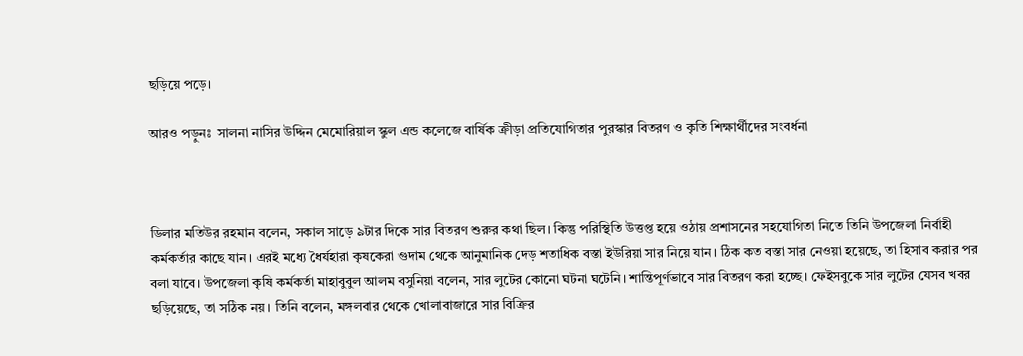ছড়িয়ে পড়ে।

আরও পড়ুনঃ  সালনা নাসির উদ্দিন মেমোরিয়াল স্কুল এন্ড কলেজে বার্ষিক ক্রীড়া প্রতিযোগিতার পুরস্কার বিতরণ ও কৃতি শিক্ষার্থীদের সংবর্ধনা



ডিলার মতিউর রহমান বলেন, সকাল সাড়ে ৯টার দিকে সার বিতরণ শুরুর কথা ছিল। কিন্তু পরিস্থিতি উত্তপ্ত হয়ে ওঠায় প্রশাসনের সহযোগিতা নিতে তিনি উপজেলা নির্বাহী কর্মকর্তার কাছে যান। এরই মধ্যে ধৈর্যহারা কৃষকেরা গুদাম থেকে আনুমানিক দেড় শতাধিক বস্তা ইউরিয়া সার নিয়ে যান। ঠিক কত বস্তা সার নেওয়া হয়েছে, তা হিসাব করার পর বলা যাবে। উপজেলা কৃষি কর্মকর্তা মাহাবুবুল আলম বসুনিয়া বলেন, সার লুটের কোনো ঘটনা ঘটেনি। শান্তিপূর্ণভাবে সার বিতরণ করা হচ্ছে। ফেইসবুকে সার লুটের যেসব খবর ছড়িয়েছে, তা সঠিক নয়। তিনি বলেন, মঙ্গলবার থেকে খোলাবাজারে সার বিক্রির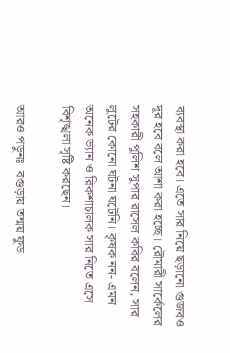ব্যবস্থা করা হবে। এতে সার নিয়ে ছড়ানো গুজবও দূর হবে বলে আশা করা হচ্ছে। রৌমারী সার্কেলের সহকারী পুলিশ সুপার রাসেল কবির বলেন, সার লুটের কোনো ঘটনা ঘটেনি। কৃষক নন- এমন অনেক ভ্যান ও রিকশাচালক সার নিতে এসে বিশৃঙ্খলা সৃষ্টি করছেন।

আরও পড়ুনঃ  বগুড়ায় তন্ময় ফুড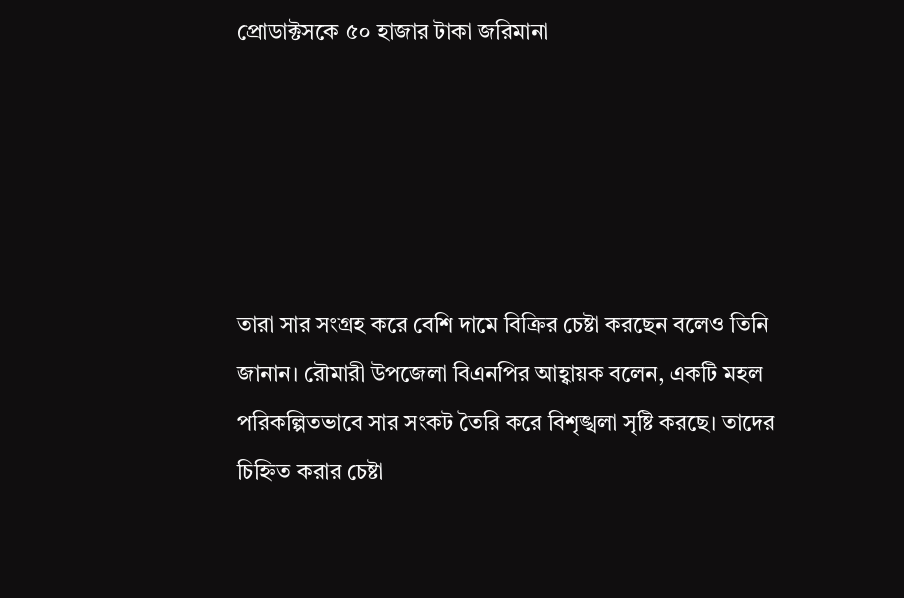প্রোডাক্টসকে ৫০ হাজার টাকা জরিমানা





তারা সার সংগ্রহ করে বেশি দামে বিক্রির চেষ্টা করছেন বলেও তিনি জানান। রৌমারী উপজেলা বিএনপির আহ্বায়ক বলেন, একটি মহল পরিকল্পিতভাবে সার সংকট তৈরি করে বিশৃঙ্খলা সৃষ্টি করছে। তাদের চিহ্নিত করার চেষ্টা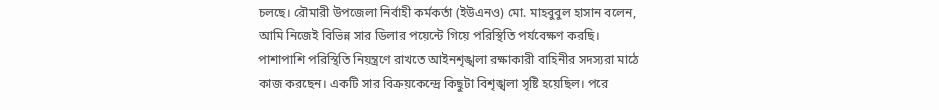চলছে। রৌমারী উপজেলা নির্বাহী কর্মকর্তা (ইউএনও) মো. মাহবুবুল হাসান বলেন, আমি নিজেই বিভিন্ন সার ডিলার পয়েন্টে গিয়ে পরিস্থিতি পর্যবেক্ষণ করছি। পাশাপাশি পরিস্থিতি নিয়ন্ত্রণে রাখতে আইনশৃঙ্খলা রক্ষাকারী বাহিনীর সদস্যরা মাঠে কাজ করছেন। একটি সার বিক্রয়কেন্দ্রে কিছুটা বিশৃঙ্খলা সৃষ্টি হয়েছিল। পরে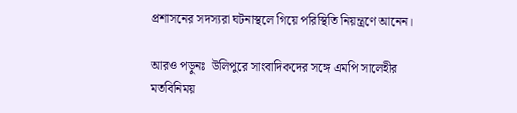প্রশাসনের সদস্যরা ঘটনাস্থলে গিয়ে পরিস্থিতি নিয়ন্ত্রণে আনেন।

আরও পড়ুনঃ  উলিপুরে সাংবাদিকদের সঙ্গে এমপি সালেহীর মতবিনিময়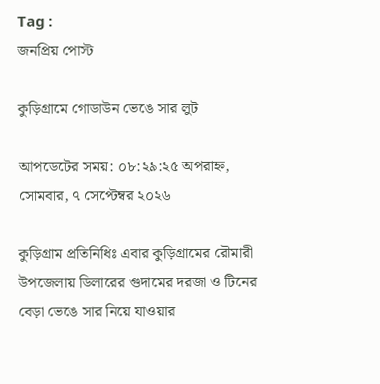Tag :
জনপ্রিয় পোস্ট

কুড়িগ্রামে গোডাউন ভেঙে সার লুট

আপডেটের সময়: ০৮:২৯:২৫ অপরাহ্ন, সোমবার, ৭ সেপ্টেম্বর ২০২৬

কুড়িগ্রাম প্রতিনিধিঃ এবার কুড়িগ্রামের রৌমারী উপজেলায় ডিলারের গুদামের দরজা ও টিনের বেড়া ভেঙে সার নিয়ে যাওয়ার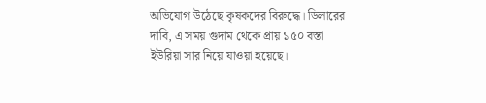অভিযোগ উঠেছে কৃষকদের বিরুদ্ধে। ডিলারের দাবি, এ সময় গুদাম থেকে প্রায় ১৫০ বস্তা ইউরিয়া সার নিয়ে যাওয়া হয়েছে।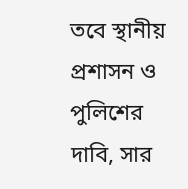তবে স্থানীয় প্রশাসন ও পুলিশের দাবি, সার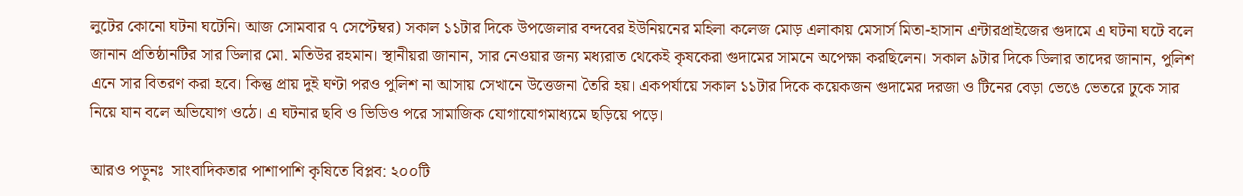লুটের কোনো ঘটনা ঘটেনি। আজ সোমবার ৭ সেপ্টেম্বর) সকাল ১১টার দিকে উপজেলার বন্দবের ইউনিয়নের মহিলা কলেজ মোড় এলাকায় মেসার্স মিতা-হাসান এন্টারপ্রাইজের গুদামে এ ঘটনা ঘটে বলে জানান প্রতিষ্ঠানটির সার ডিলার মো. মতিউর রহমান। স্থানীয়রা জানান, সার নেওয়ার জন্য মধ্যরাত থেকেই কৃষকেরা গুদামের সামনে অপেক্ষা করছিলেন। সকাল ৯টার দিকে ডিলার তাদের জানান, পুলিশ এনে সার বিতরণ করা হবে। কিন্তু প্রায় দুই ঘণ্টা পরও পুলিশ না আসায় সেখানে উত্তেজনা তৈরি হয়। একপর্যায়ে সকাল ১১টার দিকে কয়েকজন গুদামের দরজা ও টিনের বেড়া ভেঙে ভেতরে ঢুকে সার নিয়ে যান বলে অভিযোগ ওঠে। এ ঘটনার ছবি ও ভিডিও পরে সামাজিক যোগাযোগমাধ্যমে ছড়িয়ে পড়ে।

আরও পড়ুনঃ  সাংবাদিকতার পাশাপাশি কৃষিতে বিপ্লব: ২০০টি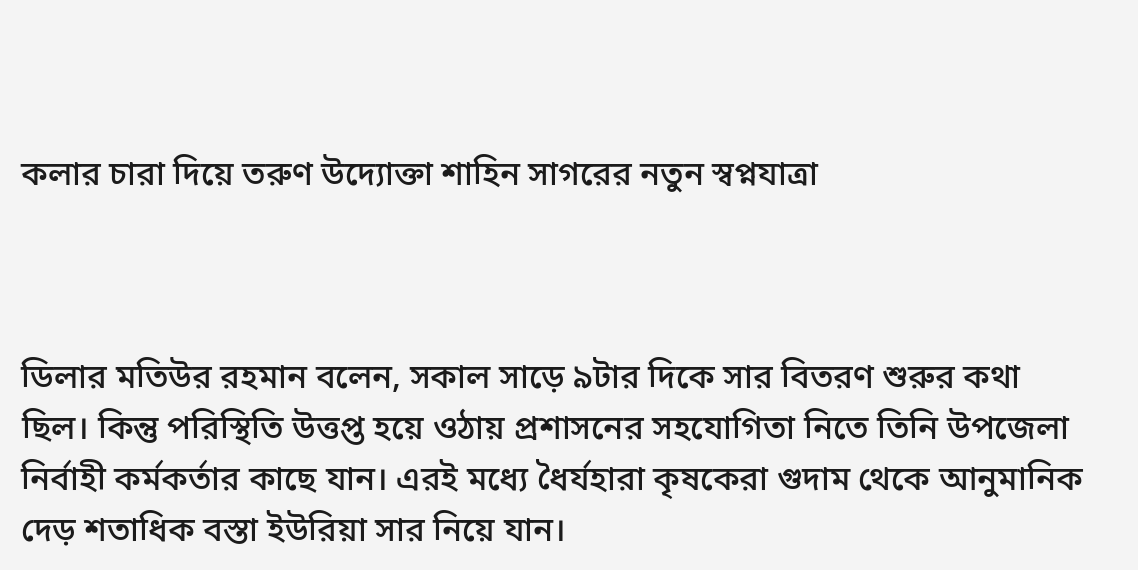কলার চারা দিয়ে তরুণ উদ্যোক্তা শাহিন সাগরের নতুন স্বপ্নযাত্রা



ডিলার মতিউর রহমান বলেন, সকাল সাড়ে ৯টার দিকে সার বিতরণ শুরুর কথা ছিল। কিন্তু পরিস্থিতি উত্তপ্ত হয়ে ওঠায় প্রশাসনের সহযোগিতা নিতে তিনি উপজেলা নির্বাহী কর্মকর্তার কাছে যান। এরই মধ্যে ধৈর্যহারা কৃষকেরা গুদাম থেকে আনুমানিক দেড় শতাধিক বস্তা ইউরিয়া সার নিয়ে যান।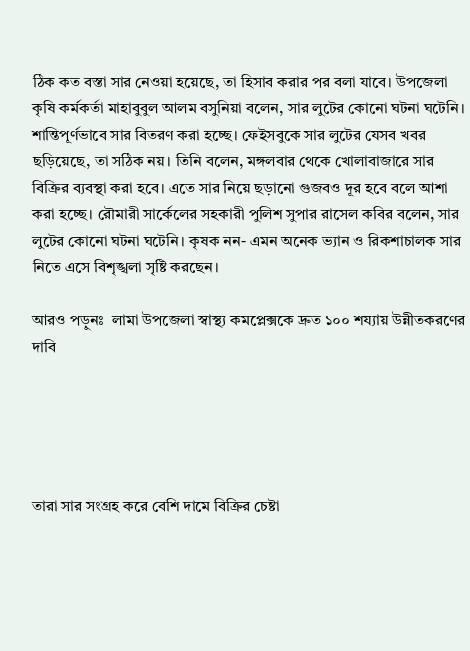ঠিক কত বস্তা সার নেওয়া হয়েছে, তা হিসাব করার পর বলা যাবে। উপজেলা কৃষি কর্মকর্তা মাহাবুবুল আলম বসুনিয়া বলেন, সার লুটের কোনো ঘটনা ঘটেনি। শান্তিপূর্ণভাবে সার বিতরণ করা হচ্ছে। ফেইসবুকে সার লুটের যেসব খবর ছড়িয়েছে, তা সঠিক নয়। তিনি বলেন, মঙ্গলবার থেকে খোলাবাজারে সার বিক্রির ব্যবস্থা করা হবে। এতে সার নিয়ে ছড়ানো গুজবও দূর হবে বলে আশা করা হচ্ছে। রৌমারী সার্কেলের সহকারী পুলিশ সুপার রাসেল কবির বলেন, সার লুটের কোনো ঘটনা ঘটেনি। কৃষক নন- এমন অনেক ভ্যান ও রিকশাচালক সার নিতে এসে বিশৃঙ্খলা সৃষ্টি করছেন।

আরও পড়ুনঃ  লামা উপজেলা স্বাস্থ্য কমপ্লেক্সকে দ্রুত ১০০ শয্যায় উন্নীতকরণের দাবি





তারা সার সংগ্রহ করে বেশি দামে বিক্রির চেষ্টা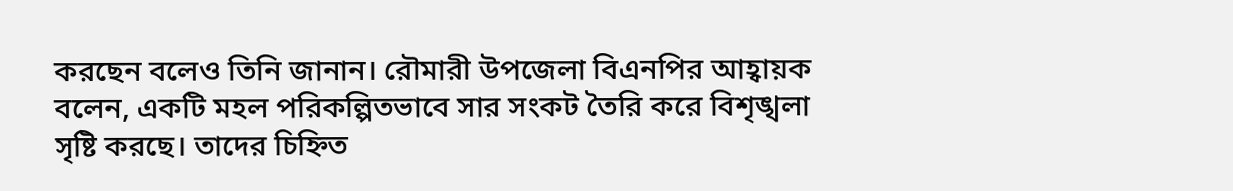করছেন বলেও তিনি জানান। রৌমারী উপজেলা বিএনপির আহ্বায়ক বলেন, একটি মহল পরিকল্পিতভাবে সার সংকট তৈরি করে বিশৃঙ্খলা সৃষ্টি করছে। তাদের চিহ্নিত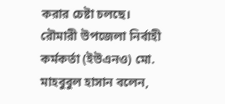করার চেষ্টা চলছে। রৌমারী উপজেলা নির্বাহী কর্মকর্তা (ইউএনও) মো. মাহবুবুল হাসান বলেন,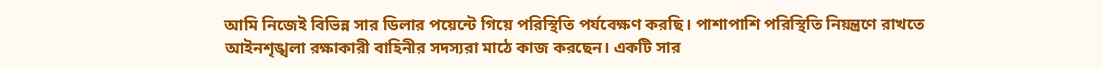আমি নিজেই বিভিন্ন সার ডিলার পয়েন্টে গিয়ে পরিস্থিতি পর্যবেক্ষণ করছি। পাশাপাশি পরিস্থিতি নিয়ন্ত্রণে রাখতে আইনশৃঙ্খলা রক্ষাকারী বাহিনীর সদস্যরা মাঠে কাজ করছেন। একটি সার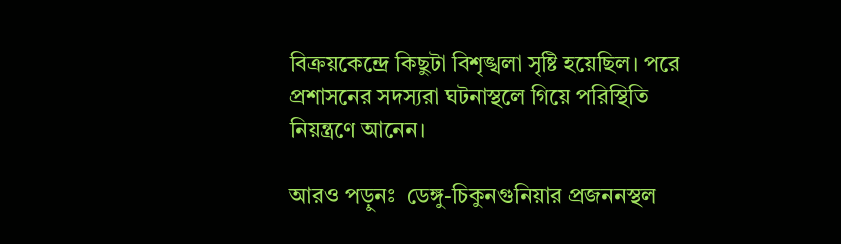বিক্রয়কেন্দ্রে কিছুটা বিশৃঙ্খলা সৃষ্টি হয়েছিল। পরে প্রশাসনের সদস্যরা ঘটনাস্থলে গিয়ে পরিস্থিতি নিয়ন্ত্রণে আনেন।

আরও পড়ুনঃ  ডেঙ্গু-চিকুনগুনিয়ার প্রজননস্থল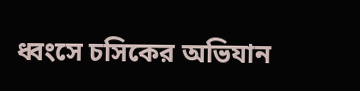ধ্বংসে চসিকের অভিযান